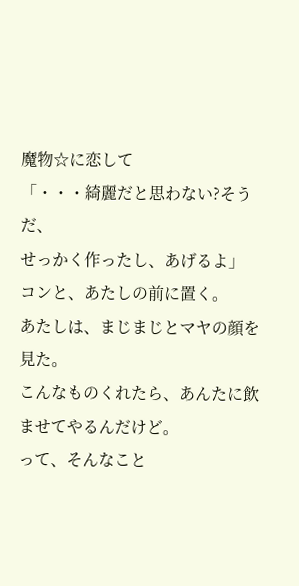魔物☆に恋して
「・・・綺麗だと思わない?そうだ、
せっかく作ったし、あげるよ」
コンと、あたしの前に置く。
あたしは、まじまじとマヤの顔を見た。
こんなものくれたら、あんたに飲ませてやるんだけど。
って、そんなこと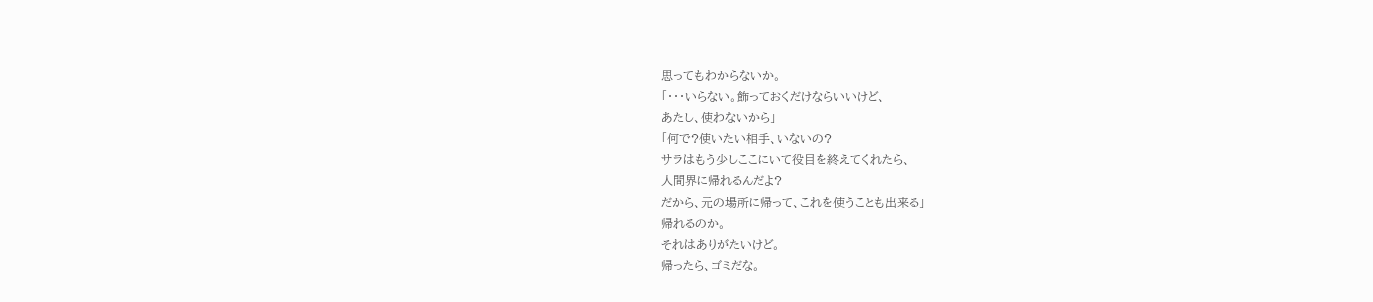思ってもわからないか。
「・・・いらない。飾っておくだけならいいけど、
あたし、使わないから」
「何で?使いたい相手、いないの?
サラはもう少しここにいて役目を終えてくれたら、
人間界に帰れるんだよ?
だから、元の場所に帰って、これを使うことも出来る」
帰れるのか。
それはありがたいけど。
帰ったら、ゴミだな。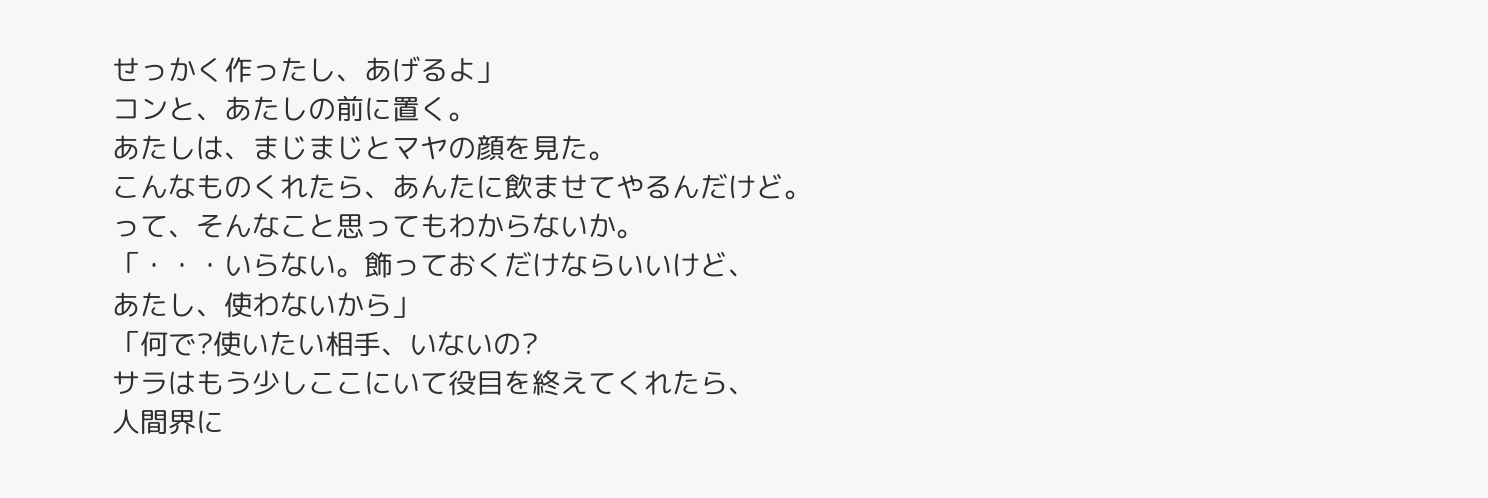せっかく作ったし、あげるよ」
コンと、あたしの前に置く。
あたしは、まじまじとマヤの顔を見た。
こんなものくれたら、あんたに飲ませてやるんだけど。
って、そんなこと思ってもわからないか。
「・・・いらない。飾っておくだけならいいけど、
あたし、使わないから」
「何で?使いたい相手、いないの?
サラはもう少しここにいて役目を終えてくれたら、
人間界に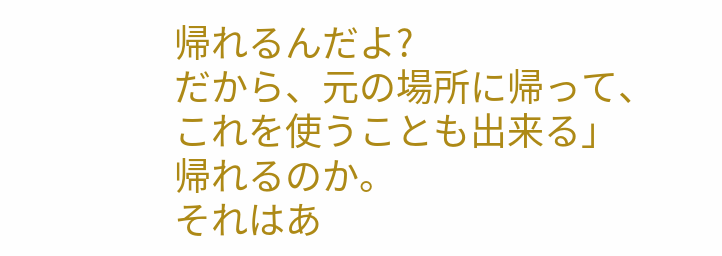帰れるんだよ?
だから、元の場所に帰って、これを使うことも出来る」
帰れるのか。
それはあ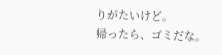りがたいけど。
帰ったら、ゴミだな。